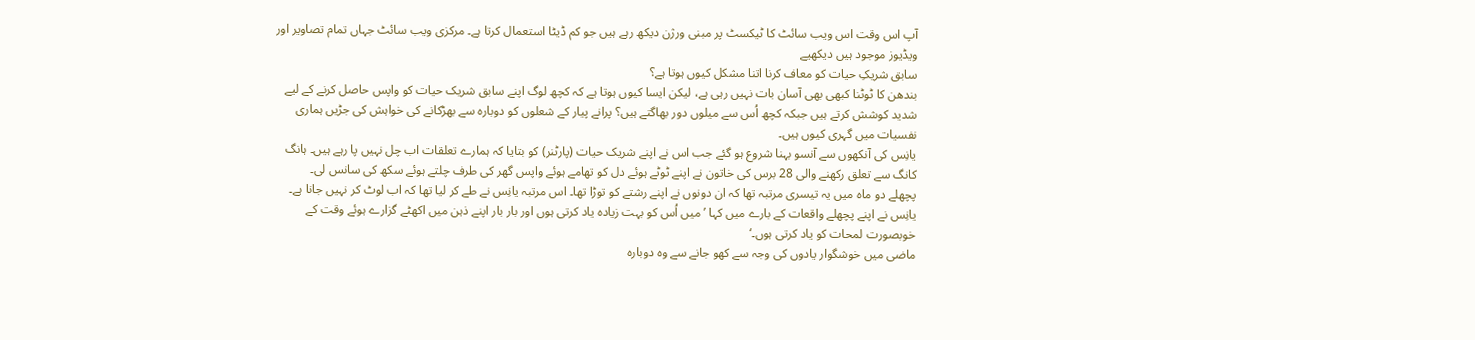آپ اس وقت اس ویب سائٹ کا ٹیکسٹ پر مبنی ورژن دیکھ رہے ہیں جو کم ڈیٹا استعمال کرتا ہے۔ مرکزی ویب سائٹ جہاں تمام تصاویر اور ویڈیوز موجود ہیں دیکھیے
سابق شریکِ حیات کو معاف کرنا اتنا مشکل کیوں ہوتا ہے؟
بندھن کا ٹوٹنا کبھی بھی آسان بات نہیں رہی ہے، لیکن ایسا کیوں ہوتا ہے کہ کچھ لوگ اپنے سابق شریک حیات کو واپس حاصل کرنے کے لیے شدید کوشش کرتے ہیں جبکہ کچھ اُس سے میلوں دور بھاگتے ہیں؟ پرانے پیار کے شعلوں کو دوبارہ سے بھڑکانے کی خواہش کی جڑیں ہماری نفسیات میں گہری کیوں ہیں۔
یانِس کی آنکھوں سے آنسو بہنا شروع ہو گئے جب اس نے اپنے شریک حیات (پارٹنر) کو بتایا کہ ہمارے تعلقات اب چل نہیں پا رہے ہیں۔ ہانگ کانگ سے تعلق رکھنے والی 28 برس کی خاتون نے اپنے ٹوٹے ہوئے دل کو تھامے ہوئے واپس گھر کی طرف چلتے ہوئے سکھ کی سانس لی۔
پچھلے دو ماہ میں یہ تیسری مرتبہ تھا کہ ان دونوں نے اپنے رشتے کو توڑا تھا۔ اس مرتبہ یانِس نے طے کر لیا تھا کہ اب لوٹ کر نہیں جانا ہے۔
یانِس نے اپنے پچھلے واقعات کے بارے میں کہا ’میں اُس کو بہت زیادہ یاد کرتی ہوں اور بار بار اپنے ذہن میں اکھٹے گزارے ہوئے وقت کے خوبصورت لمحات کو یاد کرتی ہوں۔‘
ماضی میں خوشگوار یادوں کی وجہ سے کھو جانے سے وہ دوبارہ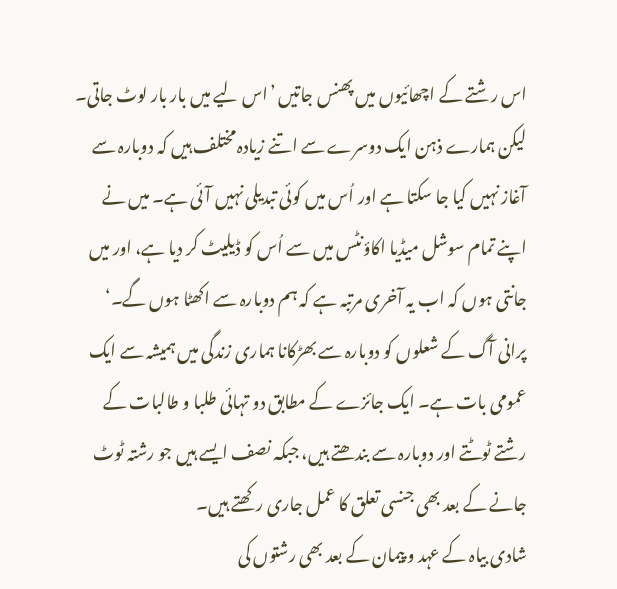اس رشتے کے اچھائیوں میں پھنس جاتیں ’اس لیے میں بار بار لوٹ جاتی۔ لیکن ہمارے ذہن ایک دوسرے سے اتنے زیادہ مختلف ہیں کہ دوبارہ سے آغاز نہیں کیا جا سکتا ہے اور اُس میں کوئی تبدیلی نہیں آئی ہے۔ میں نے اپنے تمام سوشل میڈیا اکاؤنٹس میں سے اُس کو ڈیلیٹ کر دیا ہے، اور میں جانتی ہوں کہ اب یہ آخری مرتبہ ہے کہ ہم دوبارہ سے اکھٹا ہوں گے۔‘
پرانی آگ کے شعلوں کو دوبارہ سے بھڑکانا ہماری زندگی میں ہمیشہ سے ایک عمومی بات ہے۔ ایک جائزے کے مطابق دو تہائی طلبا و طالبات کے رشتے ٹوٹتے اور دوبارہ سے بندھتے ہیں، جبکہ نصف ایسے ہیں جو رشتہ ٹوٹ جانے کے بعد بھی جنسی تعلق کا عمل جاری رکھتے ہیں۔
شادی بیاہ کے عہد و پیمان کے بعد بھی رشتوں کی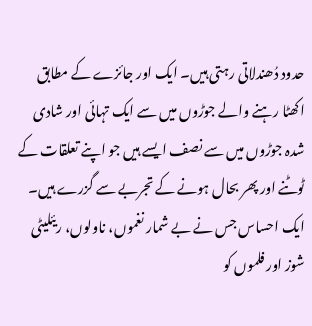حدود دُھندلاتی رہتی ہیں۔ ایک اور جائزے کے مطابق اکھٹا رہنے والے جوڑوں میں سے ایک تہائی اور شادی شدہ جوڑوں میں سے نصف ایسے ہیں جو اپنے تعلقات کے ٹوٹنے اور پھر بحال ہونے کے تجربے سے گزرے ہیں۔
ایک احساس جس نے بے شمار نغموں، ناولوں، ریئلیٹی شوز اور فلموں کو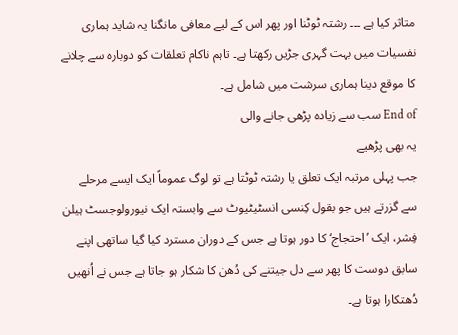متاثر کیا ہے ۔۔۔ رشتہ ٹوٹنا اور پھر اس کے لیے معافی مانگنا یہ شاید ہماری نفسیات میں بہت گہری جڑیں رکھتا ہے۔ تاہم ناکام تعلقات کو دوبارہ سے چلانے کا موقع دینا ہماری سرشت میں شامل ہے۔
End of سب سے زیادہ پڑھی جانے والی
یہ بھی پڑھیے
جب پہلی مرتبہ ایک تعلق یا رشتہ ٹوٹتا ہے تو لوگ عموماً ایک ایسے مرحلے سے گزرتے ہیں جو بقول کِنسی انسٹیٹیوٹ سے وابستہ ایک نیورولوجسٹ ہیلن فِشر، ایک ’احتجاج‘ کا دور ہوتا ہے جس کے دوران مسترد کیا گیا ساتھی اپنے سابق دوست کا پھر سے دل جیتنے کی دُھن کا شکار ہو جاتا ہے جس نے اُنھیں دُھتکارا ہوتا ہے۔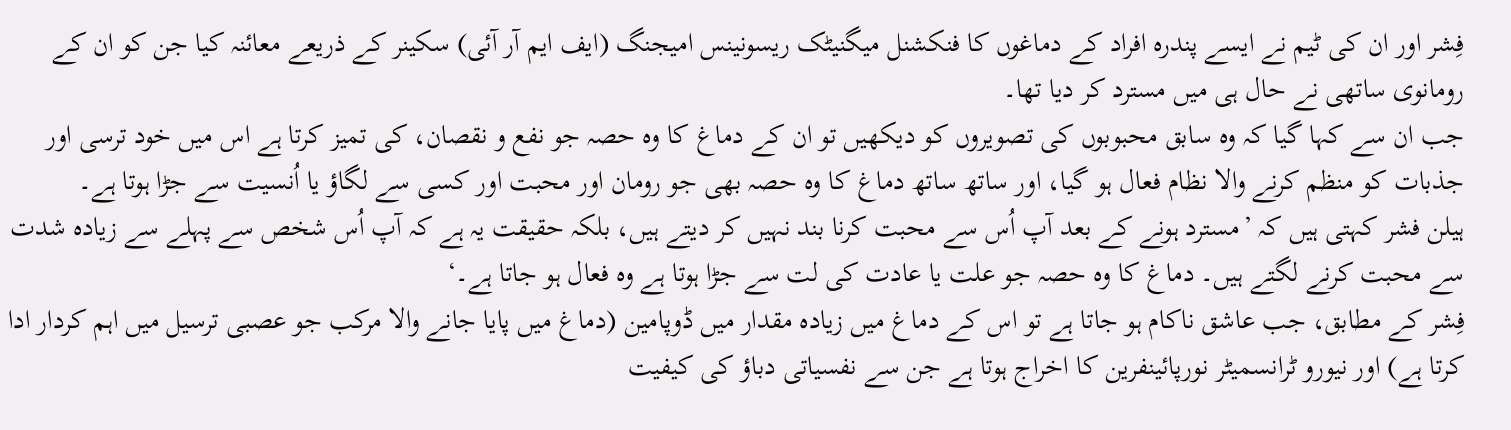فِشر اور ان کی ٹیم نے ایسے پندرہ افراد کے دماغوں کا فنکشنل میگنیٹک ریسونینس امیجنگ (ایف ایم آر آئی) سکینر کے ذریعے معائنہ کیا جن کو ان کے رومانوی ساتھی نے حال ہی میں مسترد کر دیا تھا۔
جب ان سے کہا گیا کہ وہ سابق محبوبوں کی تصویروں کو دیکھیں تو ان کے دماغ کا وہ حصہ جو نفع و نقصان، کی تمیز کرتا ہے اس میں خود ترسی اور جذبات کو منظم کرنے والا نظام فعال ہو گیا، اور ساتھ ساتھ دماغ کا وہ حصہ بھی جو رومان اور محبت اور کسی سے لگاؤ یا اُنسیت سے جڑا ہوتا ہے۔
ہیلن فشر کہتی ہیں کہ ’مسترد ہونے کے بعد آپ اُس سے محبت کرنا بند نہیں کر دیتے ہیں، بلکہ حقیقت یہ ہے کہ آپ اُس شخص سے پہلے سے زیادہ شدت سے محبت کرنے لگتے ہیں۔ دماغ کا وہ حصہ جو علت یا عادت کی لت سے جڑا ہوتا ہے وہ فعال ہو جاتا ہے۔‘
فِشر کے مطابق، جب عاشق ناکام ہو جاتا ہے تو اس کے دماغ میں زیادہ مقدار میں ڈوپامین (دماغ میں پایا جانے والا مرکب جو عصبی ترسیل میں اہم کردار ادا کرتا ہے) اور نیورو ٹرانسمیٹر نورپائینفرین کا اخراج ہوتا ہے جن سے نفسیاتی دباؤ کی کیفیت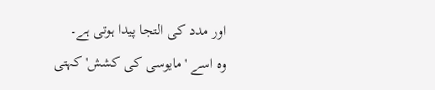اور مدد کی التجا پیدا ہوتی ہے۔
وہ اسے 'مایوسی کی کشش' کہتی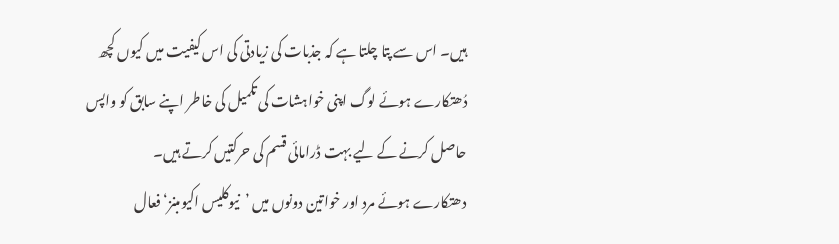ہیں۔ اس سے پتا چلتا ہے کہ جذبات کی زیادتی کی اس کیفیت میں کیوں کچھ دُھتکارے ہوئے لوگ اپنی خواہشات کی تکمیل کی خاطر اپنے سابق کو واپس حاصل کرنے کے لیے بہت ڈرامائی قسم کی حرکتیں کرتے ہیں۔
دھتکارے ہوئے مرد اور خواتین دونوں میں ’نیوکلیس اکیومبنز‘ فعال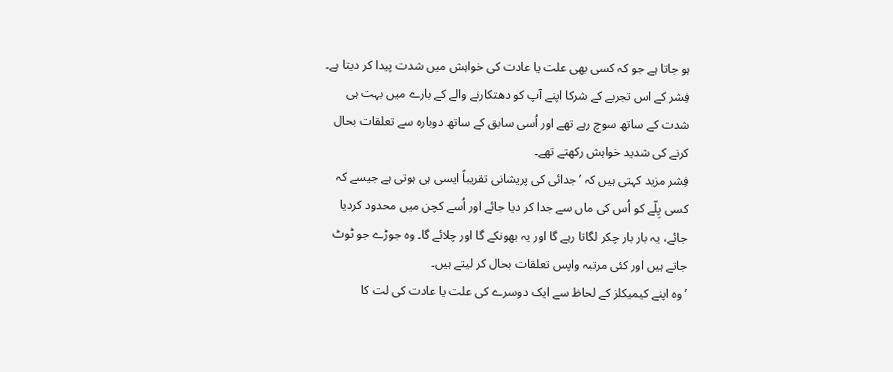ہو جاتا ہے جو کہ کسی بھی علت یا عادت کی خواہش میں شدت پیدا کر دیتا ہے۔ فِشر کے اس تجربے کے شرکا اپنے آپ کو دھتکارنے والے کے بارے میں بہت ہی شدت کے ساتھ سوچ رہے تھے اور اُسی سابق کے ساتھ دوبارہ سے تعلقات بحال کرنے کی شدید خواہش رکھتے تھے۔
فِشر مزید کہتی ہیں کہ ’جدائی کی پریشانی تقریباً ایسی ہی ہوتی ہے جیسے کہ کسی پِلّے کو اُس کی ماں سے جدا کر دیا جائے اور اُسے کچن میں محدود کردیا جائے، یہ بار بار چکر لگاتا رہے گا اور یہ بھونکے گا اور چلائے گا۔ وہ جوڑے جو ٹوٹ جاتے ہیں اور کئی مرتبہ واپس تعلقات بحال کر لیتے ہیں۔
’وہ اپنے کیمیکلز کے لحاظ سے ایک دوسرے کی علت یا عادت کی لت کا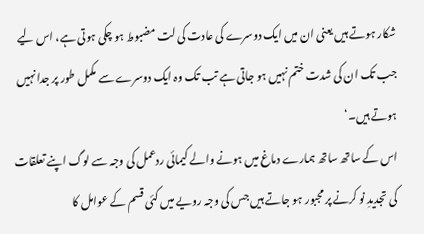شکار ہوتے ہیں یعنی ان میں ایک دوسرے کی عادت کی لت مضبوط ہو چکی ہوتی ہے، اس لیے جب تک ان کی شدت ختم نہیں ہو جاتی ہے تب تک وہ ایک دوسرے سے مکمل طور پر جدا نہیں ہوتے ہیں۔‘
اس کے ساتھ ساتھ ہمارے دماغ میں ہونے والے کیمائی ردعمل کی وجہ سے لوگ اپنے تعلقات کی تجدیدِ نو کرنے پر مجبور ہو جاتے ہیں جس کی وجہ رویے میں کئی قسم کے عوامل کا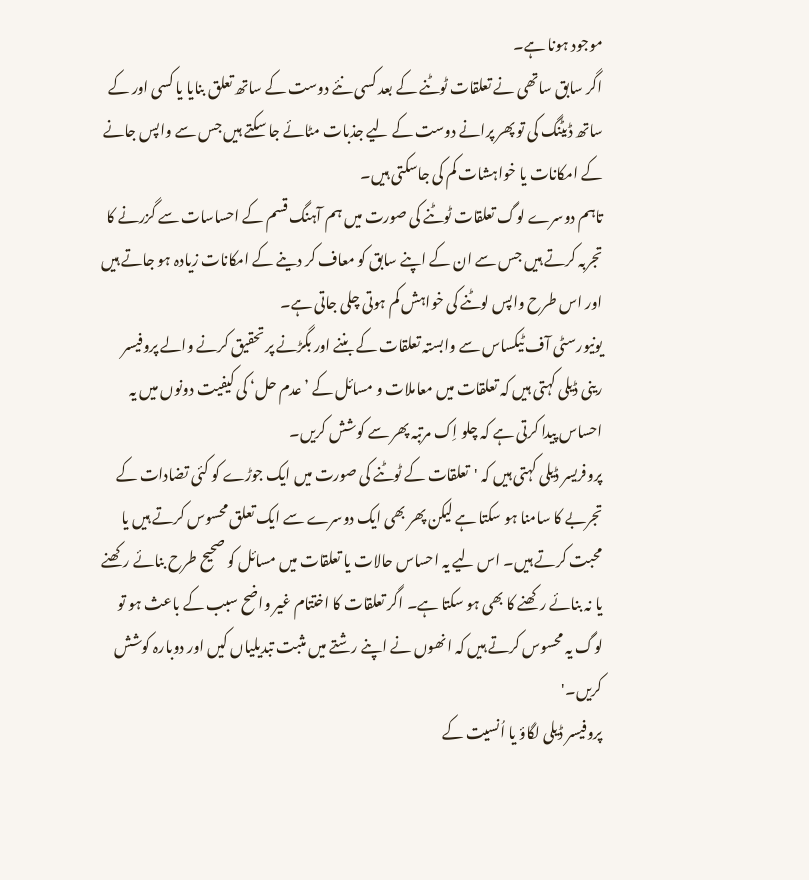موجود ہونا ہے۔
اگر سابق ساتھی نے تعلقات ٹوٹنے کے بعد کسی نئے دوست کے ساتھ تعلق بنایا یا کسی اور کے ساتھ ڈیٹنگ کی تو پھر پرانے دوست کے لیے جذبات مٹائے جا سکتے ہیں جس سے واپس جانے کے امکانات یا خواہشات کم کی جاسکتی ہیں۔
تاہم دوسرے لوگ تعلقات ٹوٹنے کی صورت میں ہم آہنگ قسم کے احساسات سے گزرنے کا تجربہ کرتے ہیں جس سے ان کے اپنے سابق کو معاف کر دینے کے امکانات زیادہ ہو جاتے ہیں اور اس طرح واپس لوٹنے کی خواہش کم ہوتی چلی جاتی ہے۔
یونیورسٹی آف ٹیکساس سے وابستہ تعلقات کے بننے اور بگڑنے پر تحقیق کرنے والے پروفیسر رینی ڈیلی کہتی ہیں کہ تعلقات میں معاملات و مسائل کے ’عدم حل‘ کی کیفیت دونوں میں یہ احساس پیدا کرتی ہے کہ چلو اِک مرتبہ پھر سے کوشش کریں۔
پروفریسر ڈیلی کہتی ہیں کہ 'تعلقات کے ٹوٹنے کی صورت میں ایک جوڑے کو کئی تضادات کے تجربے کا سامنا ہو سکتا ہے لیکن پھر بھی ایک دوسرے سے ایک تعلق محسوس کرتے ہیں یا محبت کرتے ہیں۔ اس لیے یہ احساس حالات یا تعلقات میں مسائل کو صحیح طرح بنائے رکھنے یا نہ بنائے رکھنے کا بھی ہو سکتا ہے۔ اگر تعلقات کا اختتام غیر واضح سبب کے باعث ہو تو لوگ یہ محسوس کرتے ہیں کہ انھوں نے اپنے رشتے میں مثبت تبدیلیاں کیں اور دوبارہ کوشش کریں۔'
پروفیسر ڈیلی لگاؤ یا اُنسیت کے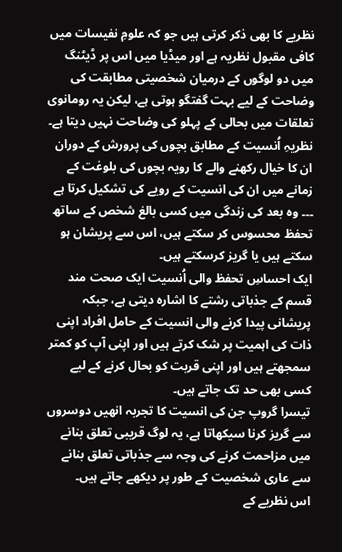نظریے کا بھی ذکر کرتی ہیں جو کہ علومِ نفیسات میں کافی مقبول نظریہ ہے اور میڈیا میں اس پر ڈیٹنگ میں دو لوگوں کے درمیان شخصیتی مطابقت کی وضاحت کے لیے بہت گفتگو ہوتی ہے، لیکن یہ رومانوی تعلقات میں بحالی کے پہلو کی وضاحت نہیں دیتا ہے۔
نظریہِ اُنسیت کے مطابق بچوں کی پرورش کے دوران ان کا خیال رکھنے والے کا رویہ بچوں کی بلوغت کے زمانے میں ان کی انسیت کے رویے کی تشکیل کرتا ہے ۔۔۔ وہ بعد کی زندگی میں کسی بالغ شخص کے ساتھ تحفظ محسوس کر سکتے ہیں، اس سے پریشان ہو سکتے ہیں یا گریز کرسکتے ہیں۔
ایک احساسِ تحفظ والی اُنسیت ایک صحت مند قسم کے جذباتی رشتے کا اشارہ دیتی ہے، جبکہ پریشانی پیدا کرنے والی انسیت کے حامل افراد اپنی ذات کی اہمیت پر شک کرتے ہیں اور اپنی آپ کو کمتر سمجھتے ہیں اور اپنی قربت کو بحال کرنے کے لیے کسی بھی حد تک جاتے ہیں۔
تیسرا گروپ جن کی انسیت کا تجربہ انھیں دوسروں سے گریز کرنا سیکھاتا ہے، یہ لوگ قریبی تعلق بنانے میں مزاحمت کرنے کی وجہ سے جذباتی تعلق بنانے سے عاری شخصیت کے طور پر دیکھے جاتے ہیں۔
اس نظریے کے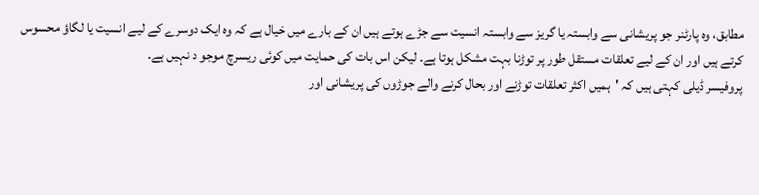مطابق، وہ پارٹنر جو پریشانی سے وابستہ یا گریز سے وابستہ انسیت سے جڑے ہوتے ہیں ان کے بارے میں خیال ہے کہ وہ ایک دوسرے کے لیے انسیت یا لگاؤ محسوس کرتے ہیں اور ان کے لیے تعلقات مستقل طور پر توڑنا بہت مشکل ہوتا ہے۔ لیکن اس بات کی حمایت میں کوئی ریسرچ موجو د نہیں ہے۔
پروفیسر ڈیلی کہتی ہیں کہ 'ہمیں اکثر تعلقات توڑنے اور بحال کرنے والے جوڑوں کی پریشانی اور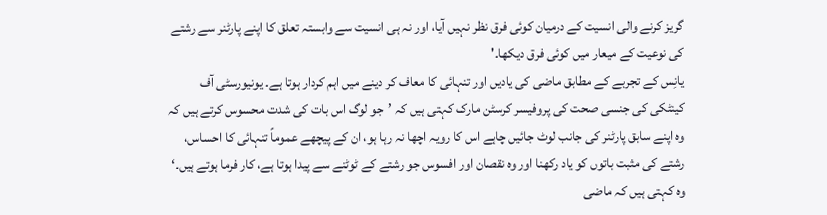گریز کرنے والی انسیت کے درمیان کوئی فرق نظر نہیں آیا، اور نہ ہی انسیت سے وابستہ تعلق کا اپنے پارٹنر سے رشتے کی نوعیت کے میعار میں کوئی فرق دیکھا۔'
یانِس کے تجربے کے مطابق ماضی کی یادیں اور تنہائی کا معاف کر دینے میں اہم کردار ہوتا ہے۔ یونیورسٹی آف کینٹکی کی جنسی صحت کی پروفیسر کرسٹن مارک کہتی ہیں کہ ’جو لوگ اس بات کی شدت محسوس کرتے ہیں کہ وہ اپنے سابق پارٹنر کی جانب لوٹ جائیں چاہے اس کا رویہ اچھا نہ رہا ہو، ان کے پیچھے عموماً تنہائی کا احساس، رشتے کی مثبت باتوں کو یاد رکھنا اور وہ نقصان اور افسوس جو رشتے کے ٹوٹنے سے پیدا ہوتا ہے، کار فرما ہوتے ہیں۔‘
وہ کہتی ہیں کہ ماضی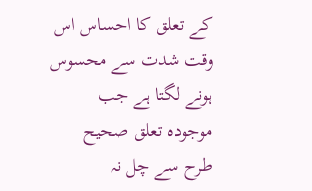کے تعلق کا احساس اس وقت شدت سے محسوس ہونے لگتا ہے جب موجودہ تعلق صحیح طرح سے چل نہ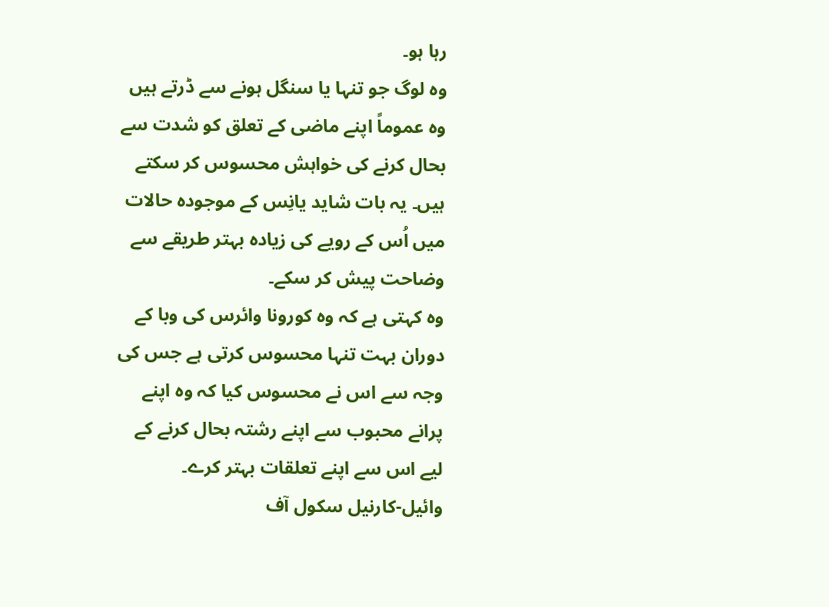رہا ہو۔
وہ لوگ جو تنہا یا سنگل ہونے سے ڈرتے ہیں وہ عموماً اپنے ماضی کے تعلق کو شدت سے بحال کرنے کی خواہش محسوس کر سکتے ہیں۔ یہ بات شاید یانِس کے موجودہ حالات میں اُس کے رویے کی زیادہ بہتر طریقے سے وضاحت پیش کر سکے۔
وہ کہتی ہے کہ وہ کورونا وائرس کی وبا کے دوران بہت تنہا محسوس کرتی ہے جس کی وجہ سے اس نے محسوس کیا کہ وہ اپنے پرانے محبوب سے اپنے رشتہ بحال کرنے کے لیے اس سے اپنے تعلقات بہتر کرے۔
وائیل-کارنیل سکول آف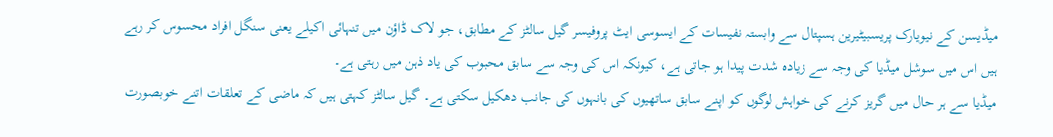میڈیسن کے نیویارک پریسبیٹیرین ہسپتال سے وابستہ نفیسات کے ایسوسی ایٹ پروفیسر گیل سالٹز کے مطابق، جو لاک ڈاؤن میں تنہائی اکیلے یعنی سنگل افراد محسوس کر رہے ہیں اس میں سوشل میڈیا کی وجہ سے زیادہ شدت پیدا ہو جاتی ہے، کیونکہ اس کی وجہ سے سابق محبوب کی یاد ذہن میں رہتی ہے۔
میڈیا سے ہر حال میں گریز کرنے کی خواہش لوگوں کو اپنے سابق ساتھیوں کی بانہوں کی جانب دھکیل سکتی ہے۔ گیل سالٹز کہتی ہیں کہ ماضی کے تعلقات اتنے خوبصورت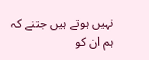نہیں ہوتے ہیں جتنے کہ ہم ان کو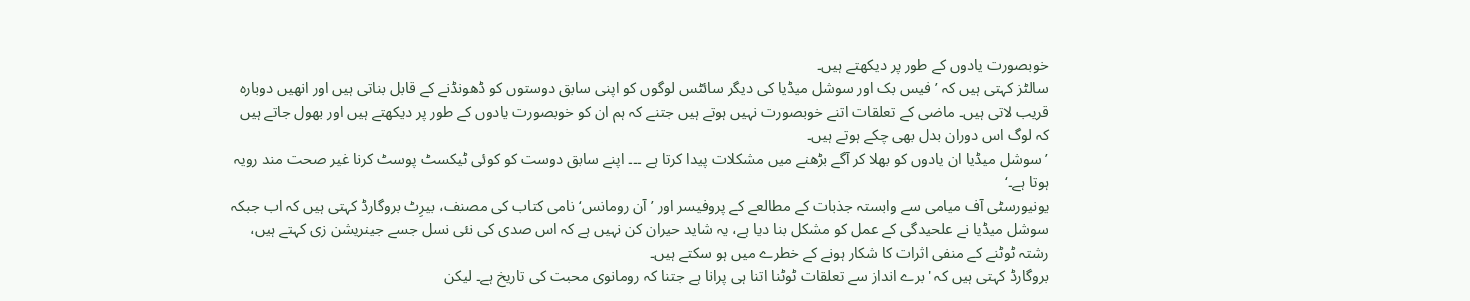خوبصورت یادوں کے طور پر دیکھتے ہیں۔
سالٹز کہتی ہیں کہ ’فیس بک اور سوشل میڈیا کی دیگر سائٹس لوگوں کو اپنی سابق دوستوں کو ڈھونڈنے کے قابل بناتی ہیں اور انھیں دوبارہ قریب لاتی ہیں۔ ماضی کے تعلقات اتنے خوبصورت نہیں ہوتے ہیں جتنے کہ ہم ان کو خوبصورت یادوں کے طور پر دیکھتے ہیں اور بھول جاتے ہیں کہ لوگ اس دوران بدل بھی چکے ہوتے ہیں۔
’سوشل میڈیا ان یادوں کو بھلا کر آگے بڑھنے میں مشکلات پیدا کرتا ہے ۔۔۔ اپنے سابق دوست کو کوئی ٹیکسٹ پوسٹ کرنا غیر صحت مند رویہ ہوتا ہے۔‘
یونیورسٹی آف میامی سے وابستہ جذبات کے مطالعے کے پروفیسر اور ’آن رومانس‘ نامی کتاب کی مصنف، بیرِٹ بروگارڈ کہتی ہیں کہ اب جبکہ سوشل میڈیا نے علحیدگی کے عمل کو مشکل بنا دیا ہے، یہ شاید حیران کن نہیں ہے کہ اس صدی کی نئی نسل جسے جینریشن زی کہتے ہیں، رشتہ ٹوٹنے کے منفی اثرات کا شکار ہونے کے خطرے میں ہو سکتے ہیں۔
بروگارڈ کہتی ہیں کہ 'برے انداز سے تعلقات ٹوٹنا اتنا ہی پرانا ہے جتنا کہ رومانوی محبت کی تاریخ ہے۔ لیکن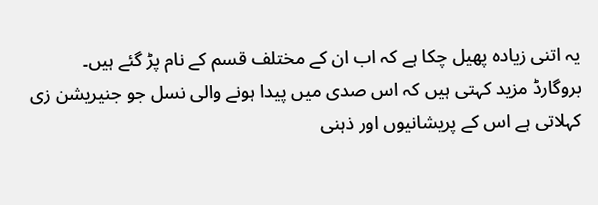یہ اتنی زیادہ پھیل چکا ہے کہ اب ان کے مختلف قسم کے نام پڑ گئے ہیں۔
بروگارڈ مزید کہتی ہیں کہ اس صدی میں پیدا ہونے والی نسل جو جنیریشن زی کہلاتی ہے اس کے پریشانیوں اور ذہنی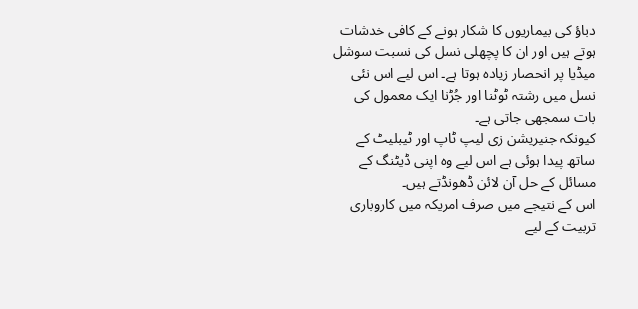دباؤ کی بیماریوں کا شکار ہونے کے کافی خدشات ہوتے ہیں اور ان کا پچھلی نسل کی نسبت سوشل میڈیا پر انحصار زیادہ ہوتا ہے۔ اس لیے اس نئی نسل میں رشتہ ٹوٹنا اور جُڑنا ایک معمول کی بات سمجھی جاتی ہے۔
کیونکہ جنیریشن زی لیپ ٹاپ اور ٹیبلیٹ کے ساتھ پیدا ہوئی ہے اس لیے وہ اپنی ڈیٹنگ کے مسائل کے حل آن لائن ڈھونڈتے ہیں۔
اس کے نتیجے میں صرف امریکہ میں کاروباری تربیت کے لیے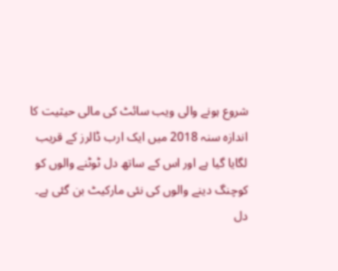شروع ہونے والی ویب سائٹ کی مالی حیثیت کا اندازہ سنہ 2018 میں ایک ارب ڈالرز کے قریب لگایا گیا ہے اور اس کے ساتھ دل ٹوٹنے والوں کو کوچنگ دینے والوں کی نئی مارکیٹ بن گئی ہے۔
دل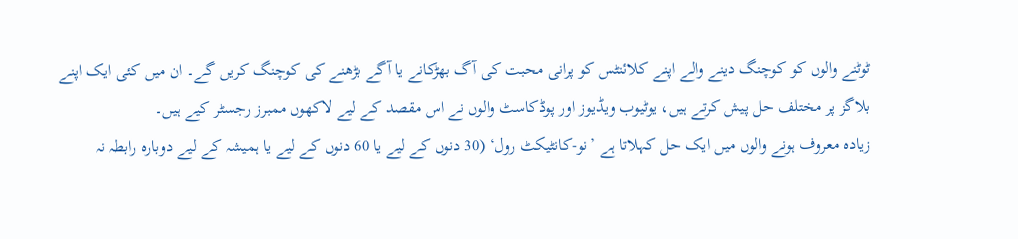ٹوٹنے والوں کو کوچنگ دینے والے اپنے کلائنٹس کو پرانی محبت کی آگ بھڑکانے یا آگے بڑھنے کی کوچنگ کریں گے۔ ان میں کئی ایک اپنے بلاگز پر مختلف حل پیش کرتے ہیں، یوٹیوب ویڈیوز اور پوڈکاسٹ والوں نے اس مقصد کے لیے لاکھوں ممبرز رجسٹر کیے ہیں۔
زیادہ معروف ہونے والوں میں ایک حل کہلاتا ہے ’نو-کانٹیکٹ رول‘ (30 دنوں کے لیے یا 60 دنوں کے لیے یا ہمیشہ کے لیے دوبارہ رابطہ نہ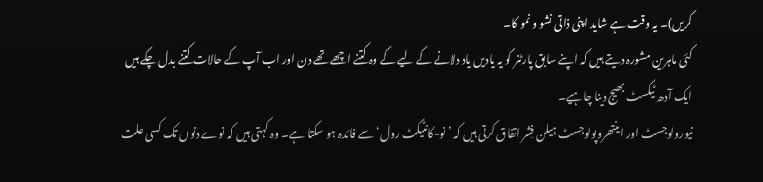کریں)۔ یہ وقت ہے شاید اپنی ذاتی نشو و نمو کا۔
کئی ماہرین مشورہ دیتے ہیں کہ اپنے سابق پارٹنر کو یہ یادیں یاد دلانے کے لیے کے وہ کتنے اچھے تھے دن اور اب آپ کے حالات کتنے بدل چکے ہیں ایک آدھ ٹیکسٹ بھیج دینا چاہیے۔
نیورولوجسٹ اور اینتھروپولوجسٹ ہیلن فِشر اتفاق کرتی ہیں کہ ’نو-کانٹیکٹ رول‘ سے فائدہ ہو سکتا ہے۔ وہ کہتی ہیں کہ نوے دنوں تک کسی علت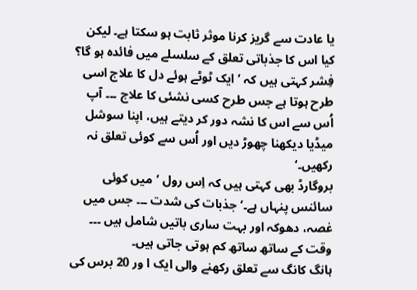یا عادت سے گریز کرنا موثر ثابت ہو سکتا ہے۔ لیکن کیا اس کا جذباتی تعلق کے سلسلے میں فائدہ ہو گا؟
فِشر کہتی ہیں کہ ’ایک ٹوٹے ہوئے دل کا علاج اسی طرح ہوتا ہے جس طرح کسی نشئی کا علاج ۔۔۔ آپ اُس سے اس کا نشہ دور کر دیتے ہیں، اپنا سوشل میڈیا دیکھنا چھوڑ دیں اور اُس سے کوئی تعلق نہ رکھیں۔‘
بروگارڈ بھی کہتی ہیں کہ اِس رول ’میں کوئی سائنس پنہاں ہے۔‘ جذبات کی شدت ۔۔۔ جس میں غصہ، دھوکہ اور بہت ساری باتیں شامل ہیں ۔۔۔ وقت کے ساتھ ساتھ کم ہوتی جاتی ہیں۔
ہانگ کانگ سے تعلق رکھنے والی ایک ا ور 20 برس کی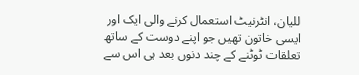للیان، انٹرنیٹ استعمال کرنے والی ایک اور ایسی خاتون تھیں جو اپنے دوست کے ساتھ تعلقات ٹوٹنے کے چند دنوں بعد ہی اس سے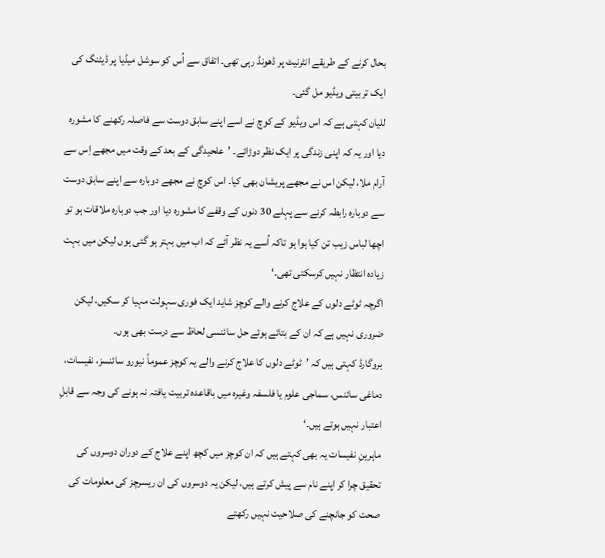بحال کرنے کے طریقے انٹرنیٹ پر ڈھونڈ رہی تھی۔ اتفاق سے اُس کو سوشل میڈیا پر ڈیٹنگ کی ایک تربیتی ویڈیو مل گئی۔
للیان کہتی ہے کہ اس ویڈیو کے کوچ نے اسے اپنے سابق دوست سے فاصلہ رکھنے کا مشورہ دیا اور یہ کہ اپنی زندگی پر ایک نظر دوڑائے۔ ’علحیدگی کے بعد کے وقت میں مجھے اِس سے آرام ملا، لیکن اس نے مجھے پریشان بھی کیا۔ اس کوچ نے مجھے دوبارہ سے اپنے سابق دوست سے دوبارہ رابطہ کرنے سے پہلے 30 دنوں کے وقفے کا مشورہ دیا اور جب دوبارہ ملاقات ہو تو اچھا لباس زیب تن کیا ہوا ہو تاکہ اُسے یہ نظر آئے کہ اب میں بہتر ہو گئی ہوں لیکن میں بہت زیادہ انتظار نہیں کرسکتی تھی۔‘
اگرچہ ٹوٹے دلوں کے علاج کرنے والے کوچز شاید ایک فوری سہولت مہیا کر سکیں، لیکن ضروری نہیں ہے کہ ان کے بتائے ہوئے حل سائنسی لحاظ سے درست بھی ہوں۔
بروگارڈ کہتی ہیں کہ ’ٹوٹے دلوں کا علاج کرنے والے یہ کوچز عموماً نیورو سائنسز، نفیسات، دماغی سائنس، سماجی علوم یا فلسفہ وغیرہ میں باقاعدہ تربیت یافتہ نہ ہونے کی وجہ سے قابلِ اعتبار نہیں ہوتے ہیں۔‘
ماہرینِ نفیسات یہ بھی کہتے ہیں کہ ان کوچز میں کچھ اپنے علاج کے دوران دوسروں کی تحقیق چرا کر اپنے نام سے پیش کرتے ہیں، لیکن یہ دوسروں کی ان ریسرچز کی معلومات کی صحت کو جانچنے کی صلاحیت نہیں رکھتے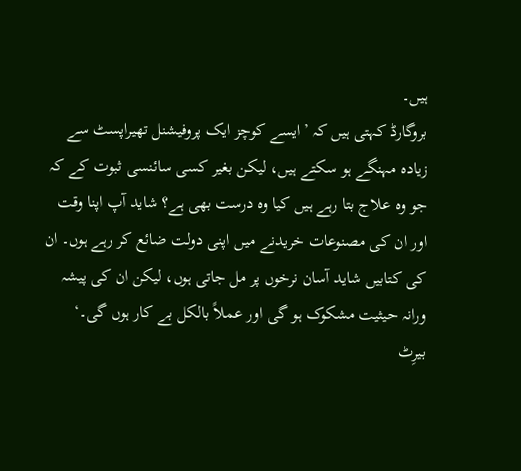ہیں۔
بروگارڈ کہتی ہیں کہ ’ایسے کوچز ایک پروفیشنل تھیراپسٹ سے زیادہ مہنگے ہو سکتے ہیں، لیکن بغیر کسی سائنسی ثبوت کے کہ جو وہ علاج بتا رہے ہیں کیا وہ درست بھی ہے؟ شاید آپ اپنا وقت اور ان کی مصنوعات خریدنے میں اپنی دولت ضائع کر رہے ہوں۔ ان کی کتابیں شاید آسان نرخوں پر مل جاتی ہوں، لیکن ان کی پیشہ ورانہ حیثیت مشکوک ہو گی اور عملاً بالکل بے کار ہوں گی۔‘
بیرِٹ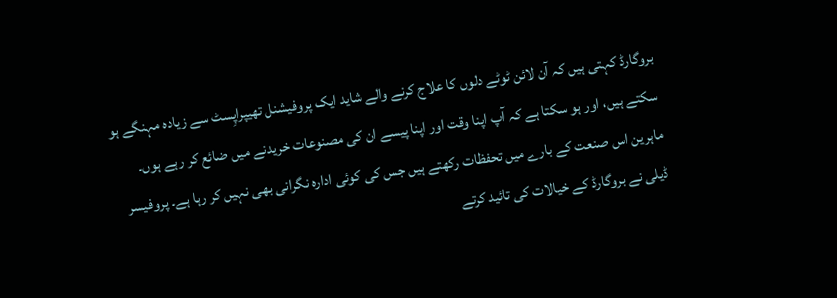بروگارڈ کہتی ہیں کہ آن لائن ٹوٹے دلوں کا علاج کرنے والے شاید ایک پروفیشنل تھیپراپِسٹ سے زیادہ مہنگے ہو سکتے ہیں، اور ہو سکتا ہے کہ آپ اپنا وقت اور اپنا پیسے ان کی مصنوعات خریدنے میں ضائع کر رہے ہوں۔
ماہرین اس صنعت کے بارے میں تحفظات رکھتے ہیں جس کی کوئی ادارہ نگرانی بھی نہیں کر رہا ہے۔ پروفیسر ڈیلی نے بروگارڈ کے خیالات کی تائید کرتے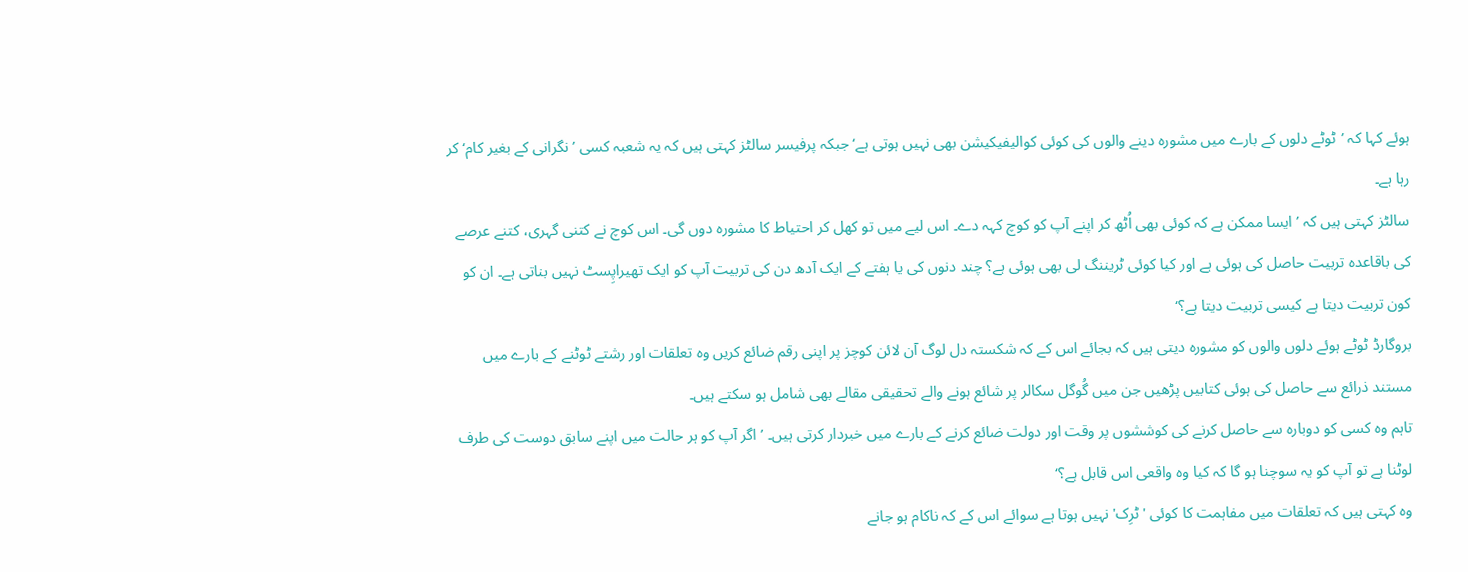ہوئے کہا کہ ’ٹوٹے دلوں کے بارے میں مشورہ دینے والوں کی کوئی کوالیفیکیشن بھی نہیں ہوتی ہے‘ جبکہ پرفیسر سالٹز کہتی ہیں کہ یہ شعبہ کسی ’نگرانی کے بغیر کام‘ کر رہا ہے۔
سالٹز کہتی ہیں کہ ’ایسا ممکن ہے کہ کوئی بھی اُٹھ کر اپنے آپ کو کوچ کہہ دے۔ اس لیے میں تو کھل کر احتیاط کا مشورہ دوں گی۔ اس کوچ نے کتنی گہری، کتنے عرصے کی باقاعدہ تربیت حاصل کی ہوئی ہے اور کیا کوئی ٹریننگ لی بھی ہوئی ہے؟ چند دنوں کی یا ہفتے کے ایک آدھ دن کی تربیت آپ کو ایک تھیراپِسٹ نہیں بناتی ہے۔ ان کو کون تربیت دیتا ہے کیسی تربیت دیتا ہے؟‘
بروگارڈ ٹوٹے ہوئے دلوں والوں کو مشورہ دیتی ہیں کہ بجائے اس کے کہ شکستہ دل لوگ آن لائن کوچز پر اپنی رقم ضائع کریں وہ تعلقات اور رشتے ٹوٹنے کے بارے میں مستند ذرائع سے حاصل کی ہوئی کتابیں پڑھیں جن میں گُوگل سکالر پر شائع ہونے والے تحقیقی مقالے بھی شامل ہو سکتے ہیں۔
تاہم وہ کسی کو دوبارہ سے حاصل کرنے کی کوششوں پر وقت اور دولت ضائع کرنے کے بارے میں خبردار کرتی ہیں۔ ’اگر آپ کو ہر حالت میں اپنے سابق دوست کی طرف لوٹنا ہے تو آپ کو یہ سوچنا ہو گا کہ کیا وہ واقعی اس قابل ہے؟‘
وہ کہتی ہیں کہ تعلقات میں مفاہمت کا کوئی 'ٹرِک' نہیں ہوتا ہے سوائے اس کے کہ ناکام ہو جانے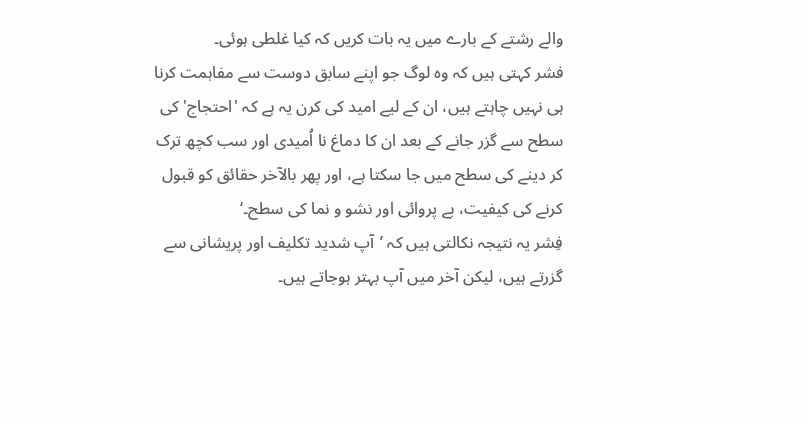والے رشتے کے بارے میں یہ بات کریں کہ کیا غلطی ہوئی۔
فشر کہتی ہیں کہ وہ لوگ جو اپنے سابق دوست سے مفاہمت کرنا ہی نہیں چاہتے ہیں، ان کے لیے امید کی کرن یہ ہے کہ 'احتجاج' کی سطح سے گزر جانے کے بعد ان کا دماغ نا اُمیدی اور سب کچھ ترک کر دینے کی سطح میں جا سکتا ہے، اور پھر بالآخر حقائق کو قبول کرنے کی کیفیت، بے پروائی اور نشو و نما کی سطح۔‘
فِشر یہ نتیجہ نکالتی ہیں کہ ’آپ شدید تکلیف اور پریشانی سے گزرتے ہیں، لیکن آخر میں آپ بہتر ہوجاتے ہیں۔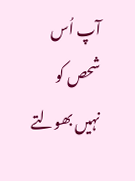آپ اُس شحص کو نہیں بھولتے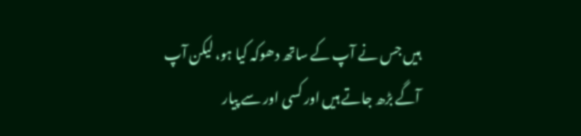ہیں جس نے آپ کے ساتھ دھوکہ کیا ہو، لیکن آپ آگے بڑھ جاتے ہیں اور کسی اور سے پیار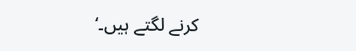کرنے لگتے ہیں۔‘